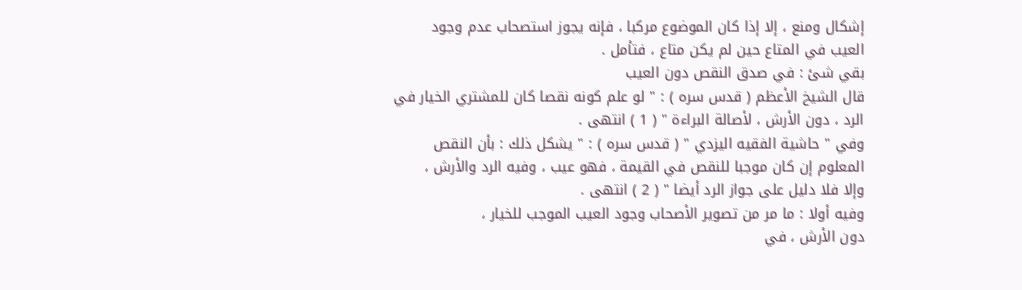إشكال ومنع ، إلا إذا كان الموضوع مركبا ، فإنه يجوز استصحاب عدم وجود
العيب في المتاع حين لم يكن متاع ، فتأمل .
بقي شئ : في صدق النقص دون العيب
قال الشيخ الأعظم ( قدس سره ) : " لو علم كونه نقصا كان للمشتري الخيار في
الرد ، دون الأرش ، لأصالة البراءة " ( 1 ) انتهى .
وفي " حاشية الفقيه اليزدي " ( قدس سره ) : " يشكل ذلك : بأن النقص
المعلوم إن كان موجبا للنقص في القيمة ، فهو عيب ، وفيه الرد والأرش ،
وإلا فلا دليل على جواز الرد أيضا " ( 2 ) انتهى .
وفيه أولا : ما مر من تصوير الأصحاب وجود العيب الموجب للخيار ،
دون الأرش ، في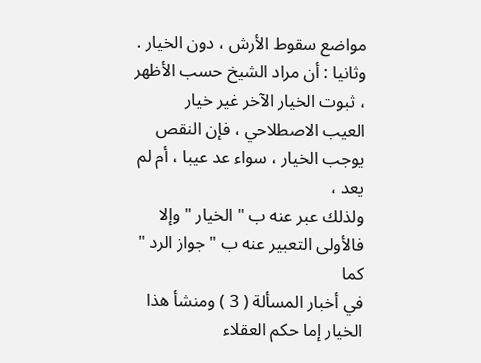مواضع سقوط الأرش ، دون الخيار .
وثانيا : أن مراد الشيخ حسب الأظهر ، ثبوت الخيار الآخر غير خيار
العيب الاصطلاحي ، فإن النقص يوجب الخيار ، سواء عد عيبا ، أم لم يعد ،
ولذلك عبر عنه ب " الخيار " وإلا فالأولى التعبير عنه ب " جواز الرد " كما
في أخبار المسألة ( 3 ) ومنشأ هذا الخيار إما حكم العقلاء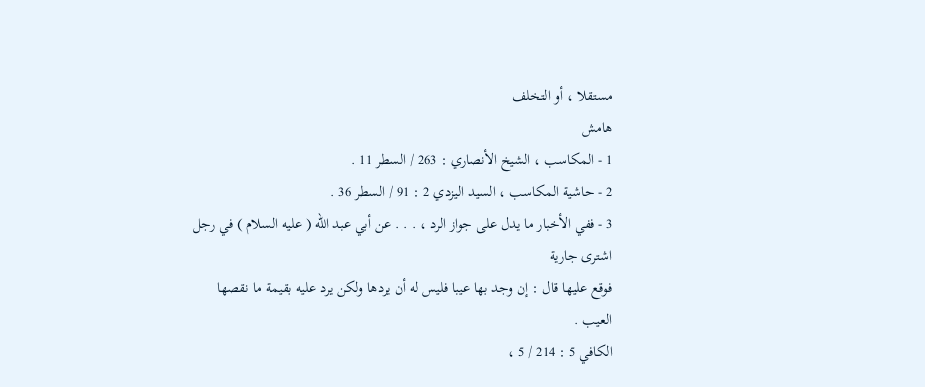مستقلا ، أو التخلف
هامش
1 - المكاسب ، الشيخ الأنصاري : 263 / السطر 11 .
2 - حاشية المكاسب ، السيد اليزدي 2 : 91 / السطر 36 .
3 - ففي الأخبار ما يدل على جواز الرد ، . . . عن أبي عبد الله ( عليه السلام ) في رجل اشترى جارية
فوقع عليها قال : إن وجد بها عيبا فليس له أن يردها ولكن يرد عليه بقيمة ما نقصها
العيب .
الكافي 5 : 214 / 5 ،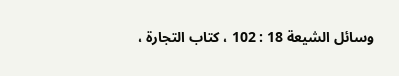وسائل الشيعة 18 : 102 ، كتاب التجارة ،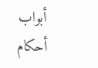أبواب أحكام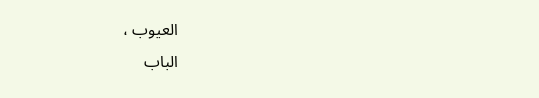العيوب ،
الباب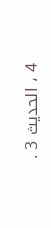4 ، الحديث 3 .